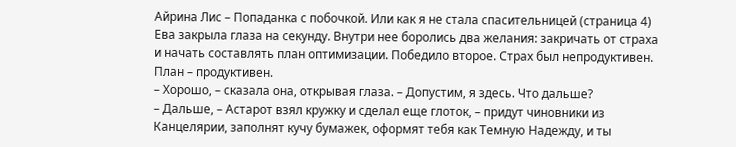Айрина Лис – Попаданка с побочкой. Или как я не стала спасительницей (страница 4)
Ева закрыла глаза на секунду. Внутри нее боролись два желания: закричать от страха и начать составлять план оптимизации. Победило второе. Страх был непродуктивен. План – продуктивен.
– Хорошо, – сказала она, открывая глаза. – Допустим, я здесь. Что дальше?
– Дальше, – Астарот взял кружку и сделал еще глоток, – придут чиновники из Канцелярии, заполнят кучу бумажек, оформят тебя как Темную Надежду, и ты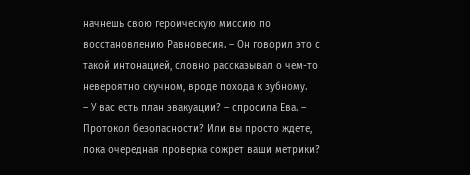начнешь свою героическую миссию по восстановлению Равновесия. – Он говорил это с такой интонацией, словно рассказывал о чем-то невероятно скучном, вроде похода к зубному.
– У вас есть план эвакуации? – спросила Ева. – Протокол безопасности? Или вы просто ждете, пока очередная проверка сожрет ваши метрики?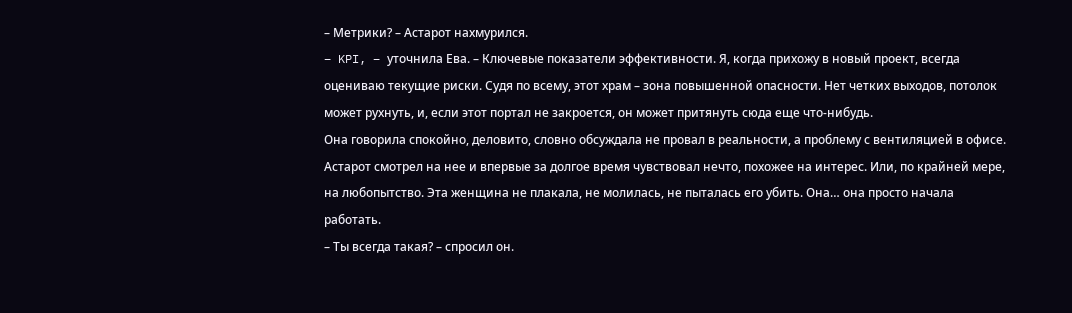– Метрики? – Астарот нахмурился.
– KPI, – уточнила Ева. – Ключевые показатели эффективности. Я, когда прихожу в новый проект, всегда оцениваю текущие риски. Судя по всему, этот храм – зона повышенной опасности. Нет четких выходов, потолок может рухнуть, и, если этот портал не закроется, он может притянуть сюда еще что-нибудь.
Она говорила спокойно, деловито, словно обсуждала не провал в реальности, а проблему с вентиляцией в офисе. Астарот смотрел на нее и впервые за долгое время чувствовал нечто, похожее на интерес. Или, по крайней мере, на любопытство. Эта женщина не плакала, не молилась, не пыталась его убить. Она… она просто начала работать.
– Ты всегда такая? – спросил он.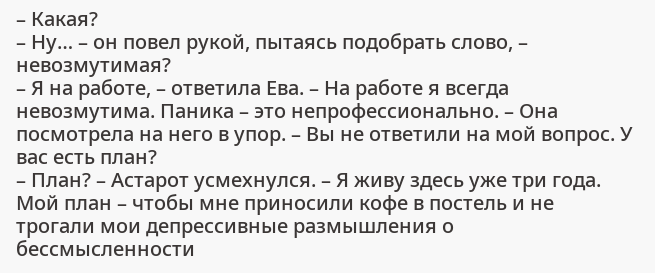– Какая?
– Ну… – он повел рукой, пытаясь подобрать слово, – невозмутимая?
– Я на работе, – ответила Ева. – На работе я всегда невозмутима. Паника – это непрофессионально. – Она посмотрела на него в упор. – Вы не ответили на мой вопрос. У вас есть план?
– План? – Астарот усмехнулся. – Я живу здесь уже три года. Мой план – чтобы мне приносили кофе в постель и не трогали мои депрессивные размышления о бессмысленности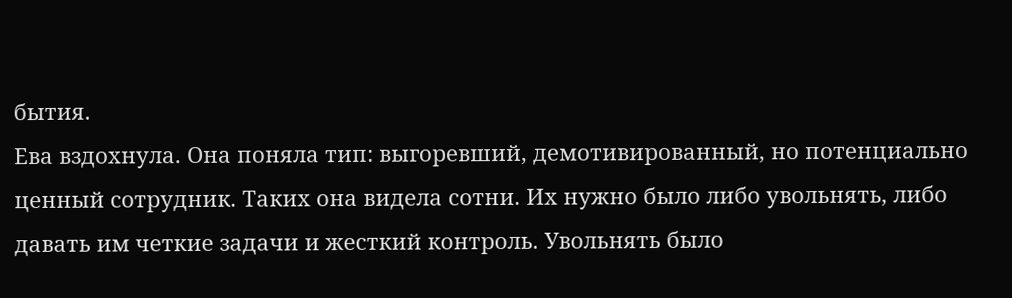бытия.
Ева вздохнула. Она поняла тип: выгоревший, демотивированный, но потенциально ценный сотрудник. Таких она видела сотни. Их нужно было либо увольнять, либо давать им четкие задачи и жесткий контроль. Увольнять было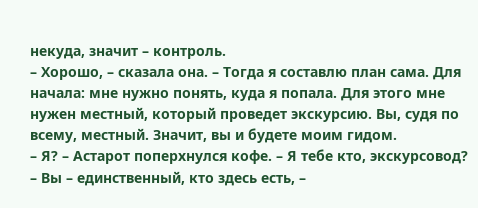некуда, значит – контроль.
– Хорошо, – сказала она. – Тогда я составлю план сама. Для начала: мне нужно понять, куда я попала. Для этого мне нужен местный, который проведет экскурсию. Вы, судя по всему, местный. Значит, вы и будете моим гидом.
– Я? – Астарот поперхнулся кофе. – Я тебе кто, экскурсовод?
– Вы – единственный, кто здесь есть, –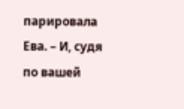парировала Ева. – И, судя по вашей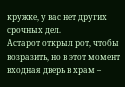кружке, у вас нет других срочных дел.
Астарот открыл рот, чтобы возразить, но в этот момент входная дверь в храм –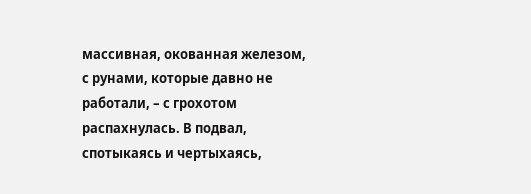массивная, окованная железом, с рунами, которые давно не работали, – с грохотом распахнулась. В подвал, спотыкаясь и чертыхаясь,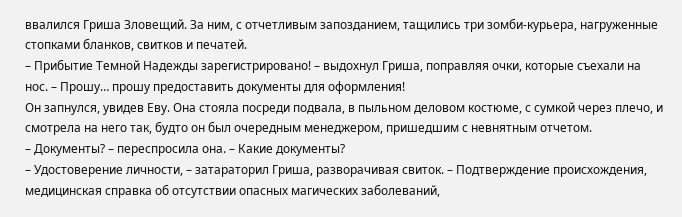ввалился Гриша Зловещий. За ним, с отчетливым запозданием, тащились три зомби-курьера, нагруженные стопками бланков, свитков и печатей.
– Прибытие Темной Надежды зарегистрировано! – выдохнул Гриша, поправляя очки, которые съехали на нос. – Прошу… прошу предоставить документы для оформления!
Он запнулся, увидев Еву. Она стояла посреди подвала, в пыльном деловом костюме, с сумкой через плечо, и смотрела на него так, будто он был очередным менеджером, пришедшим с невнятным отчетом.
– Документы? – переспросила она. – Какие документы?
– Удостоверение личности, – затараторил Гриша, разворачивая свиток. – Подтверждение происхождения, медицинская справка об отсутствии опасных магических заболеваний,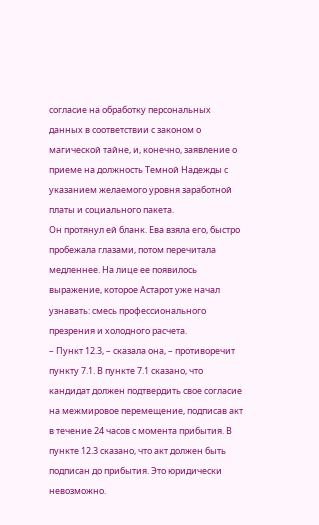согласие на обработку персональных данных в соответствии с законом о магической тайне, и, конечно, заявление о приеме на должность Темной Надежды с указанием желаемого уровня заработной платы и социального пакета.
Он протянул ей бланк. Ева взяла его, быстро пробежала глазами, потом перечитала медленнее. На лице ее появилось выражение, которое Астарот уже начал узнавать: смесь профессионального презрения и холодного расчета.
– Пункт 12.3, – сказала она, – противоречит пункту 7.1. В пункте 7.1 сказано, что кандидат должен подтвердить свое согласие на межмировое перемещение, подписав акт в течение 24 часов с момента прибытия. В пункте 12.3 сказано, что акт должен быть подписан до прибытия. Это юридически невозможно.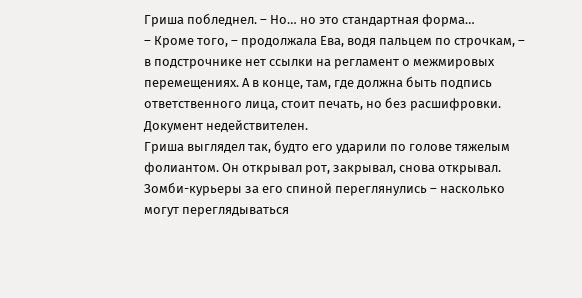Гриша побледнел. – Но… но это стандартная форма…
– Кроме того, – продолжала Ева, водя пальцем по строчкам, – в подстрочнике нет ссылки на регламент о межмировых перемещениях. А в конце, там, где должна быть подпись ответственного лица, стоит печать, но без расшифровки. Документ недействителен.
Гриша выглядел так, будто его ударили по голове тяжелым фолиантом. Он открывал рот, закрывал, снова открывал. Зомби-курьеры за его спиной переглянулись – насколько могут переглядываться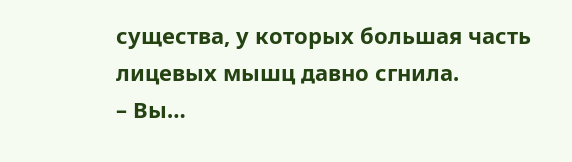существа, у которых большая часть лицевых мышц давно сгнила.
– Вы…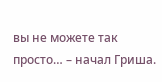вы не можете так просто… – начал Гриша.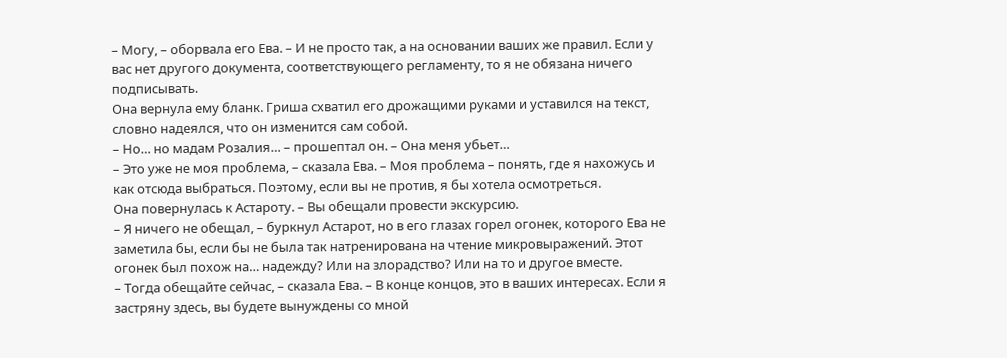– Могу, – оборвала его Ева. – И не просто так, а на основании ваших же правил. Если у вас нет другого документа, соответствующего регламенту, то я не обязана ничего подписывать.
Она вернула ему бланк. Гриша схватил его дрожащими руками и уставился на текст, словно надеялся, что он изменится сам собой.
– Но… но мадам Розалия… – прошептал он. – Она меня убьет…
– Это уже не моя проблема, – сказала Ева. – Моя проблема – понять, где я нахожусь и как отсюда выбраться. Поэтому, если вы не против, я бы хотела осмотреться.
Она повернулась к Астароту. – Вы обещали провести экскурсию.
– Я ничего не обещал, – буркнул Астарот, но в его глазах горел огонек, которого Ева не заметила бы, если бы не была так натренирована на чтение микровыражений. Этот огонек был похож на… надежду? Или на злорадство? Или на то и другое вместе.
– Тогда обещайте сейчас, – сказала Ева. – В конце концов, это в ваших интересах. Если я застряну здесь, вы будете вынуждены со мной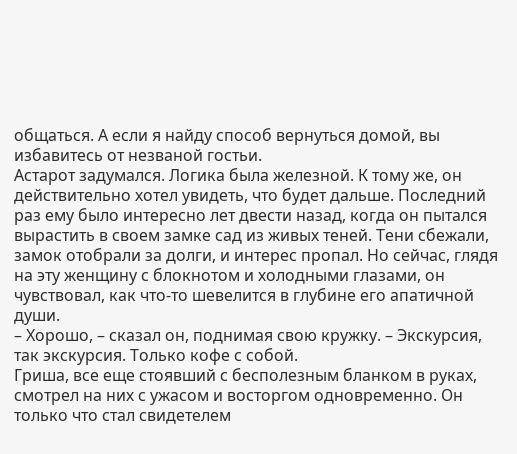общаться. А если я найду способ вернуться домой, вы избавитесь от незваной гостьи.
Астарот задумался. Логика была железной. К тому же, он действительно хотел увидеть, что будет дальше. Последний раз ему было интересно лет двести назад, когда он пытался вырастить в своем замке сад из живых теней. Тени сбежали, замок отобрали за долги, и интерес пропал. Но сейчас, глядя на эту женщину с блокнотом и холодными глазами, он чувствовал, как что-то шевелится в глубине его апатичной души.
– Хорошо, – сказал он, поднимая свою кружку. – Экскурсия, так экскурсия. Только кофе с собой.
Гриша, все еще стоявший с бесполезным бланком в руках, смотрел на них с ужасом и восторгом одновременно. Он только что стал свидетелем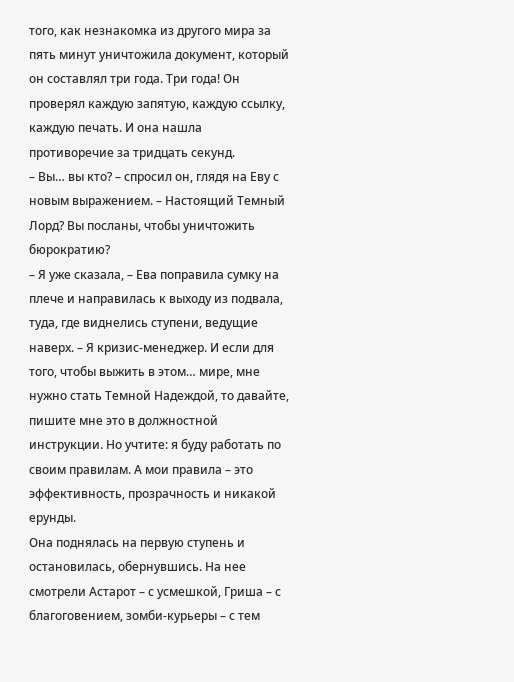того, как незнакомка из другого мира за пять минут уничтожила документ, который он составлял три года. Три года! Он проверял каждую запятую, каждую ссылку, каждую печать. И она нашла противоречие за тридцать секунд.
– Вы… вы кто? – спросил он, глядя на Еву с новым выражением. – Настоящий Темный Лорд? Вы посланы, чтобы уничтожить бюрократию?
– Я уже сказала, – Ева поправила сумку на плече и направилась к выходу из подвала, туда, где виднелись ступени, ведущие наверх. – Я кризис-менеджер. И если для того, чтобы выжить в этом… мире, мне нужно стать Темной Надеждой, то давайте, пишите мне это в должностной инструкции. Но учтите: я буду работать по своим правилам. А мои правила – это эффективность, прозрачность и никакой ерунды.
Она поднялась на первую ступень и остановилась, обернувшись. На нее смотрели Астарот – с усмешкой, Гриша – с благоговением, зомби-курьеры – с тем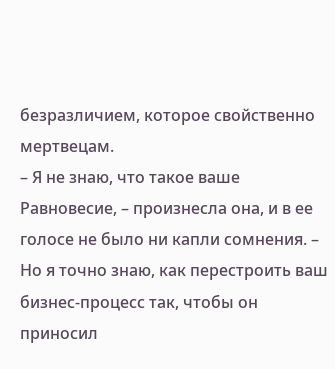безразличием, которое свойственно мертвецам.
– Я не знаю, что такое ваше Равновесие, – произнесла она, и в ее голосе не было ни капли сомнения. – Но я точно знаю, как перестроить ваш бизнес-процесс так, чтобы он приносил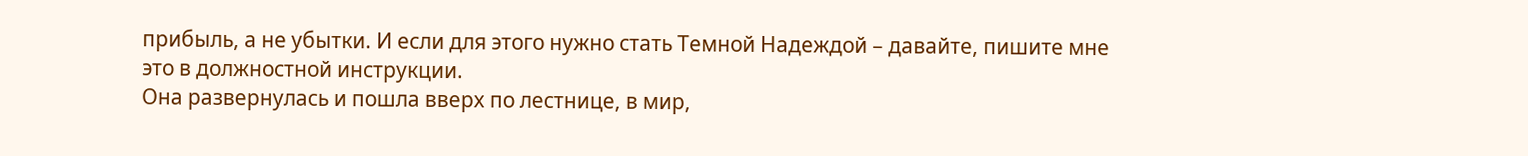прибыль, а не убытки. И если для этого нужно стать Темной Надеждой – давайте, пишите мне это в должностной инструкции.
Она развернулась и пошла вверх по лестнице, в мир,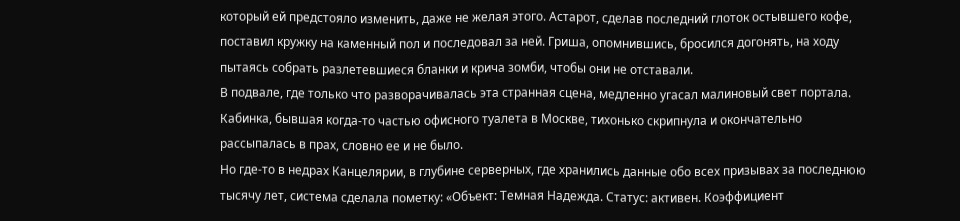который ей предстояло изменить, даже не желая этого. Астарот, сделав последний глоток остывшего кофе, поставил кружку на каменный пол и последовал за ней. Гриша, опомнившись, бросился догонять, на ходу пытаясь собрать разлетевшиеся бланки и крича зомби, чтобы они не отставали.
В подвале, где только что разворачивалась эта странная сцена, медленно угасал малиновый свет портала. Кабинка, бывшая когда-то частью офисного туалета в Москве, тихонько скрипнула и окончательно рассыпалась в прах, словно ее и не было.
Но где-то в недрах Канцелярии, в глубине серверных, где хранились данные обо всех призывах за последнюю тысячу лет, система сделала пометку: «Объект: Темная Надежда. Статус: активен. Коэффициент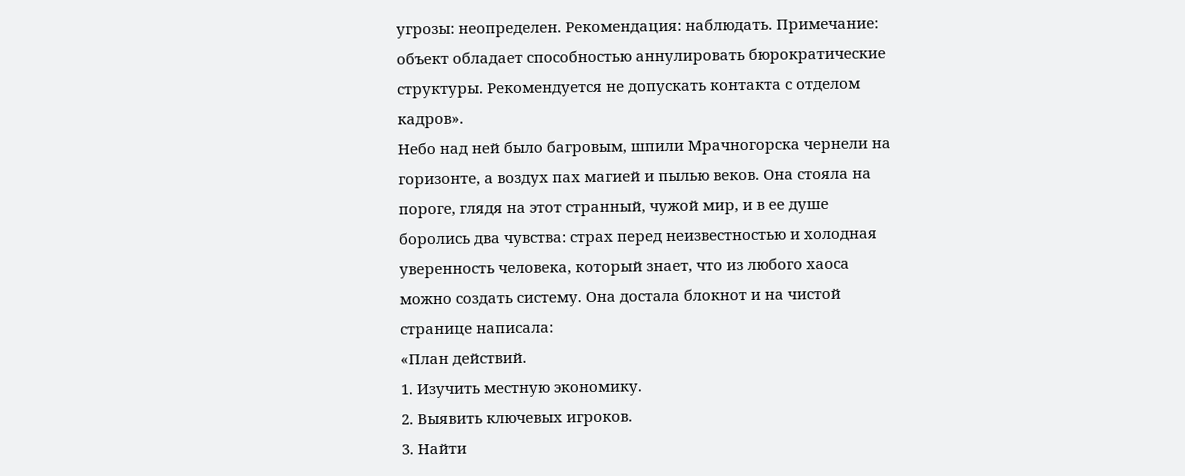угрозы: неопределен. Рекомендация: наблюдать. Примечание: объект обладает способностью аннулировать бюрократические структуры. Рекомендуется не допускать контакта с отделом кадров».
Небо над ней было багровым, шпили Мрачногорска чернели на горизонте, а воздух пах магией и пылью веков. Она стояла на пороге, глядя на этот странный, чужой мир, и в ее душе боролись два чувства: страх перед неизвестностью и холодная уверенность человека, который знает, что из любого хаоса можно создать систему. Она достала блокнот и на чистой странице написала:
«План действий.
1. Изучить местную экономику.
2. Выявить ключевых игроков.
3. Найти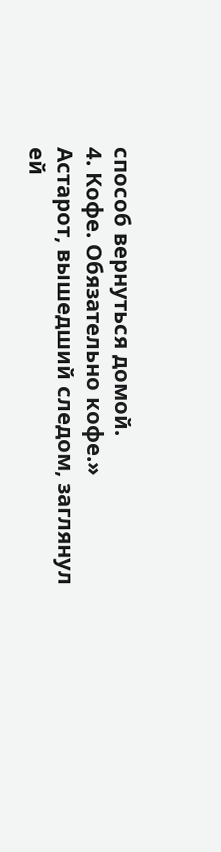способ вернуться домой.
4. Кофе. Обязательно кофе.»
Астарот, вышедший следом, заглянул ей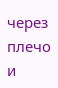через плечо и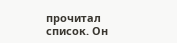прочитал список. Он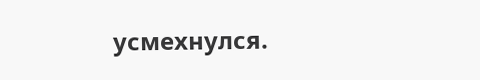усмехнулся.